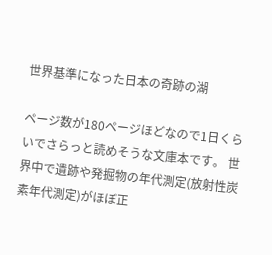世界基準になった日本の奇跡の湖

ページ数が180ページほどなので1日くらいでさらっと読めそうな文庫本です。 世界中で遺跡や発掘物の年代測定(放射性炭素年代測定)がほぼ正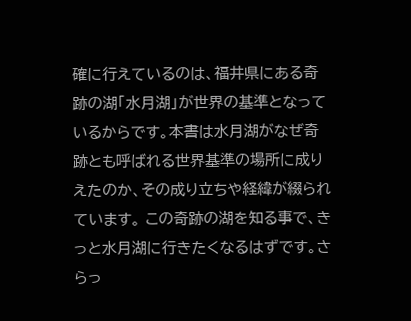確に行えているのは、福井県にある奇跡の湖「水月湖」が世界の基準となっているからです。本書は水月湖がなぜ奇跡とも呼ばれる世界基準の場所に成りえたのか、その成り立ちや経緯が綴られています。 この奇跡の湖を知る事で、きっと水月湖に行きたくなるはずです。さらっ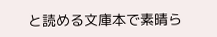と読める文庫本で素晴ら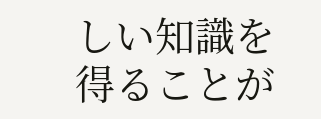しい知識を得ることが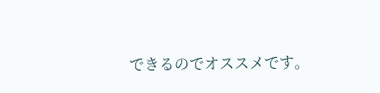できるのでオススメです。